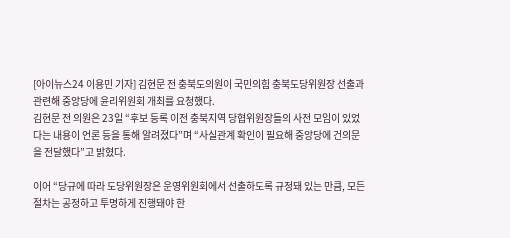[아이뉴스24 이용민 기자] 김현문 전 충북도의원이 국민의힘 충북도당위원장 선출과 관련해 중앙당에 윤리위원회 개최를 요청했다.
김현문 전 의원은 23일 “후보 등록 이전 충북지역 당협위원장들의 사전 모임이 있었다는 내용이 언론 등을 통해 알려졌다”며 “사실관계 확인이 필요해 중앙당에 건의문을 전달했다”고 밝혔다.

이어 “당규에 따라 도당위원장은 운영위원회에서 선출하도록 규정돼 있는 만큼, 모든 절차는 공정하고 투명하게 진행돼야 한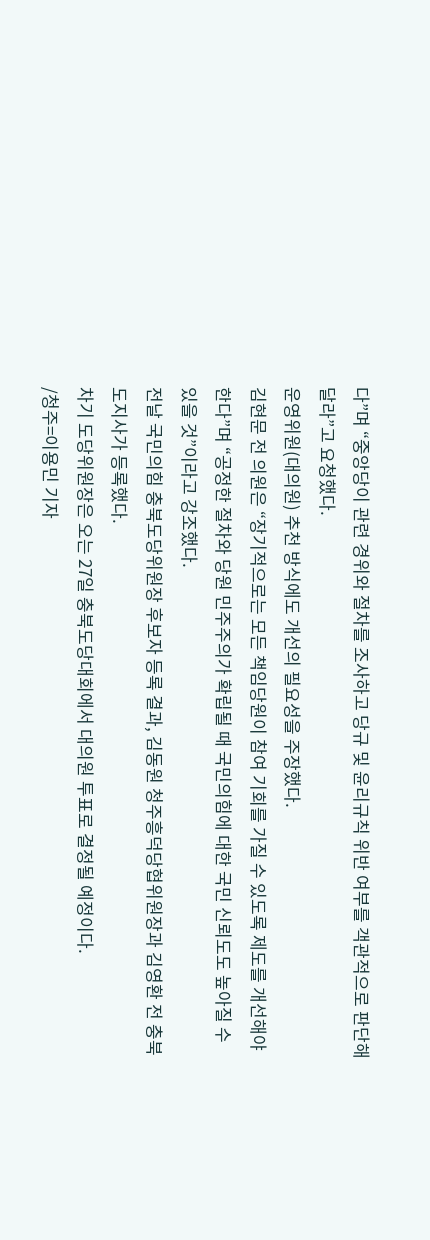다”며 “중앙당이 관련 경위와 절차를 조사하고 당규 및 윤리규칙 위반 여부를 객관적으로 판단해 달라”고 요청했다.
운영위원(대의원) 추천 방식에도 개선의 필요성을 주장했다.
김현문 전 의원은 “장기적으로는 모든 책임당원이 참여 기회를 가질 수 있도록 제도를 개선해야 한다”며 “공정한 절차와 당원 민주주의가 확립될 때 국민의힘에 대한 국민 신뢰도도 높아질 수 있을 것”이라고 강조했다.
전날 국민의힘 충북도당위원장 후보자 등록 결과, 김동원 청주흥덕당협위원장과 김영환 전 충북도지사가 등록했다.
차기 도당위원장은 오는 27일 충북도당대회에서 대의원 투표로 결정될 예정이다.
/청주=이용민 기자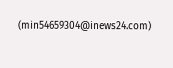(min54659304@inews24.com)